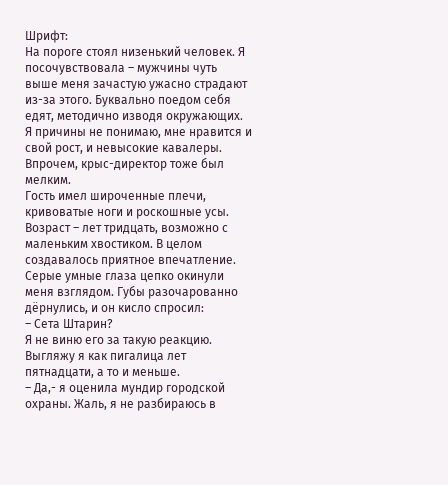Шрифт:
На пороге стоял низенький человек. Я посочувствовала – мужчины чуть выше меня зачастую ужасно страдают из-за этого. Буквально поедом себя едят, методично изводя окружающих. Я причины не понимаю, мне нравится и свой рост, и невысокие кавалеры. Впрочем, крыс-директор тоже был мелким.
Гость имел широченные плечи, кривоватые ноги и роскошные усы. Возраст – лет тридцать, возможно с маленьким хвостиком. В целом создавалось приятное впечатление. Серые умные глаза цепко окинули меня взглядом. Губы разочарованно дёрнулись, и он кисло спросил:
– Сета Штарин?
Я не виню его за такую реакцию. Выгляжу я как пигалица лет пятнадцати, а то и меньше.
– Да,- я оценила мундир городской охраны. Жаль, я не разбираюсь в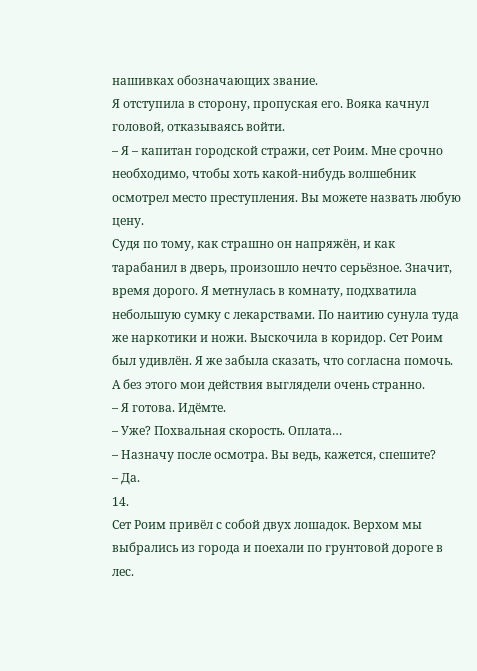нашивках обозначающих звание.
Я отступила в сторону, пропуская его. Вояка качнул головой, отказываясь войти.
– Я – капитан городской стражи, сет Роим. Мне срочно необходимо, чтобы хоть какой-нибудь волшебник осмотрел место преступления. Вы можете назвать любую цену.
Судя по тому, как страшно он напряжён, и как тарабанил в дверь, произошло нечто серьёзное. Значит, время дорого. Я метнулась в комнату, подхватила небольшую сумку с лекарствами. По наитию сунула туда же наркотики и ножи. Выскочила в коридор. Сет Роим был удивлён. Я же забыла сказать, что согласна помочь. А без этого мои действия выглядели очень странно.
– Я готова. Идёмте.
– Уже? Похвальная скорость. Оплата…
– Назначу после осмотра. Вы ведь, кажется, спешите?
– Да.
14.
Сет Роим привёл с собой двух лошадок. Верхом мы выбрались из города и поехали по грунтовой дороге в лес.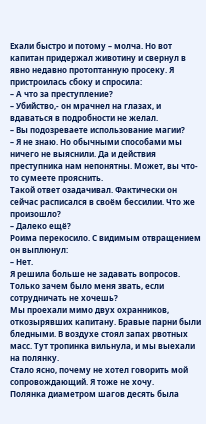Ехали быстро и потому – молча. Но вот капитан придержал животину и свернул в явно недавно протоптанную просеку. Я пристроилась сбоку и спросила:
– А что за преступление?
– Убийство,- он мрачнел на глазах, и вдаваться в подробности не желал.
– Вы подозреваете использование магии?
– Я не знаю. Но обычными способами мы ничего не выяснили. Да и действия преступника нам непонятны. Может, вы что-то сумеете прояснить.
Такой ответ озадачивал. Фактически он сейчас расписался в своём бессилии. Что же произошло?
– Далеко ещё?
Роима перекосило. С видимым отвращением он выплюнул:
– Нет.
Я решила больше не задавать вопросов. Только зачем было меня звать, если сотрудничать не хочешь?
Мы проехали мимо двух охранников, откозырявших капитану. Бравые парни были бледными. В воздухе стоял запах рвотных масс. Тут тропинка вильнула, и мы выехали на полянку.
Стало ясно, почему не хотел говорить мой сопровождающий. Я тоже не хочу.
Полянка диаметром шагов десять была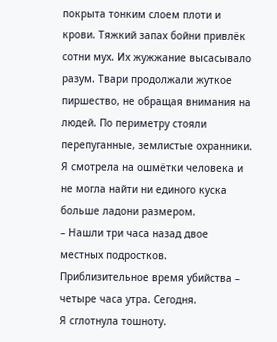покрыта тонким слоем плоти и крови. Тяжкий запах бойни привлёк сотни мух. Их жужжание высасывало разум. Твари продолжали жуткое пиршество, не обращая внимания на людей. По периметру стояли перепуганные, землистые охранники.
Я смотрела на ошмётки человека и не могла найти ни единого куска больше ладони размером.
– Нашли три часа назад двое местных подростков. Приблизительное время убийства – четыре часа утра. Сегодня.
Я сглотнула тошноту.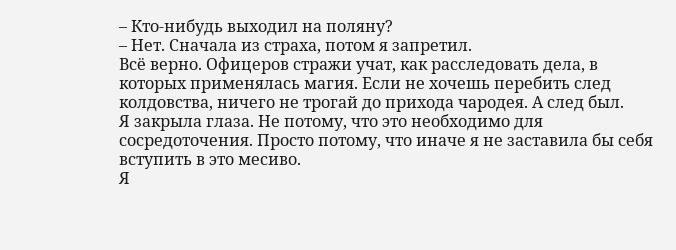– Кто-нибудь выходил на поляну?
– Нет. Сначала из страха, потом я запретил.
Всё верно. Офицеров стражи учат, как расследовать дела, в которых применялась магия. Если не хочешь перебить след колдовства, ничего не трогай до прихода чародея. А след был.
Я закрыла глаза. Не потому, что это необходимо для сосредоточения. Просто потому, что иначе я не заставила бы себя вступить в это месиво.
Я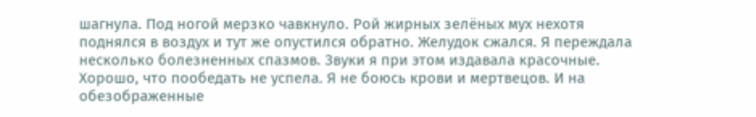шагнула. Под ногой мерзко чавкнуло. Рой жирных зелёных мух нехотя поднялся в воздух и тут же опустился обратно. Желудок сжался. Я переждала несколько болезненных спазмов. Звуки я при этом издавала красочные. Хорошо, что пообедать не успела. Я не боюсь крови и мертвецов. И на обезображенные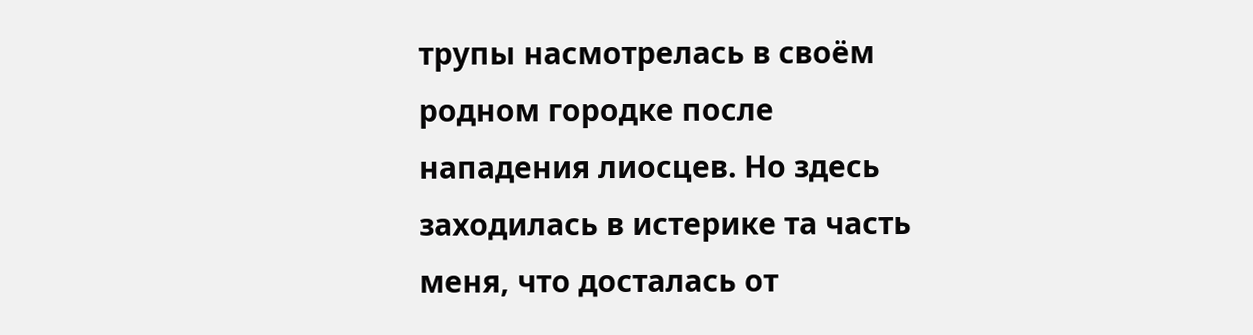трупы насмотрелась в своём родном городке после нападения лиосцев. Но здесь заходилась в истерике та часть меня, что досталась от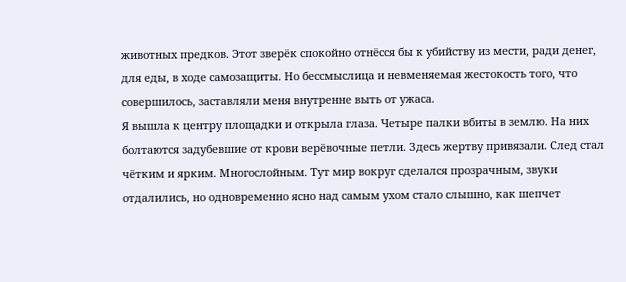животных предков. Этот зверёк спокойно отнёсся бы к убийству из мести, ради денег, для еды, в ходе самозащиты. Но бессмыслица и невменяемая жестокость того, что совершилось, заставляли меня внутренне выть от ужаса.
Я вышла к центру площадки и открыла глаза. Четыре палки вбиты в землю. На них болтаются задубевшие от крови верёвочные петли. Здесь жертву привязали. След стал чётким и ярким. Многослойным. Тут мир вокруг сделался прозрачным, звуки отдалились, но одновременно ясно над самым ухом стало слышно, как шепчет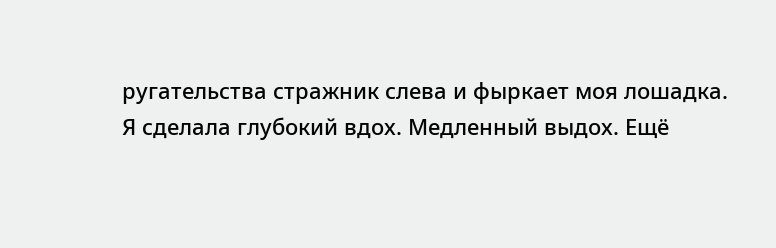ругательства стражник слева и фыркает моя лошадка.
Я сделала глубокий вдох. Медленный выдох. Ещё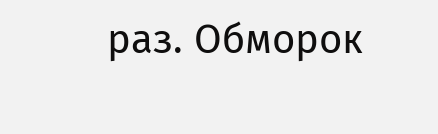раз. Обморок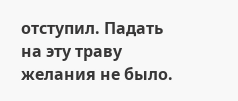отступил. Падать на эту траву желания не было.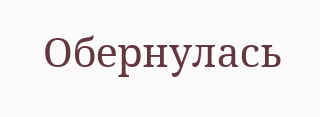Обернулась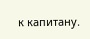к капитану.